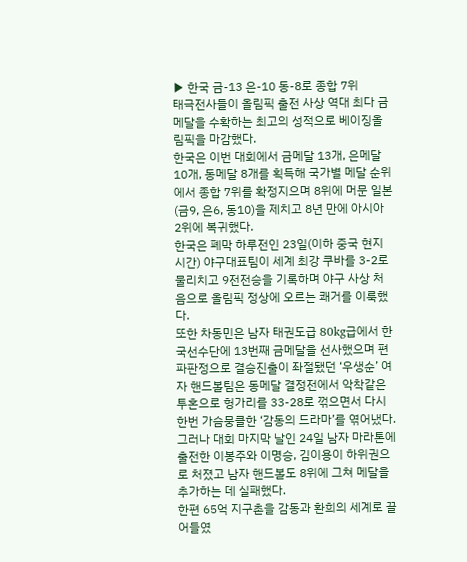▶ 한국 금-13 은-10 동-8로 종합 7위
태극전사들이 올림픽 출전 사상 역대 최다 금메달을 수확하는 최고의 성적으로 베이징올림픽을 마감했다.
한국은 이번 대회에서 금메달 13개, 은메달 10개, 동메달 8개를 획득해 국가별 메달 순위에서 종합 7위를 확정지으며 8위에 머문 일본(금9, 은6, 동10)을 제치고 8년 만에 아시아 2위에 복귀했다.
한국은 폐막 하루전인 23일(이하 중국 현지시간) 야구대표팀이 세계 최강 쿠바를 3-2로 물리치고 9전전승을 기록하며 야구 사상 처음으로 올림픽 정상에 오르는 쾌거를 이룩했다.
또한 차동민은 남자 태권도급 80kg급에서 한국선수단에 13번째 금메달을 선사했으며 편파판정으로 결승진출이 좌절됐던 ‘우생순’ 여자 핸드볼팀은 동메달 결정전에서 악착같은 투혼으로 헝가리를 33-28로 꺾으면서 다시 한번 가슴뭉클한 ‘감동의 드라마’를 엮어냈다.
그러나 대회 마지막 날인 24일 남자 마라톤에 출전한 이봉주와 이명승, 김이용이 하위권으로 처졌고 남자 핸드볼도 8위에 그쳐 메달을 추가하는 데 실패했다.
한편 65억 지구촌을 감동과 환희의 세계로 끌어들였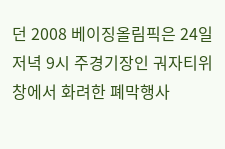던 2008 베이징올림픽은 24일 저녁 9시 주경기장인 궈자티위창에서 화려한 폐막행사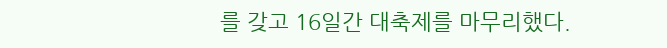를 갖고 16일간 대축제를 마무리했다.